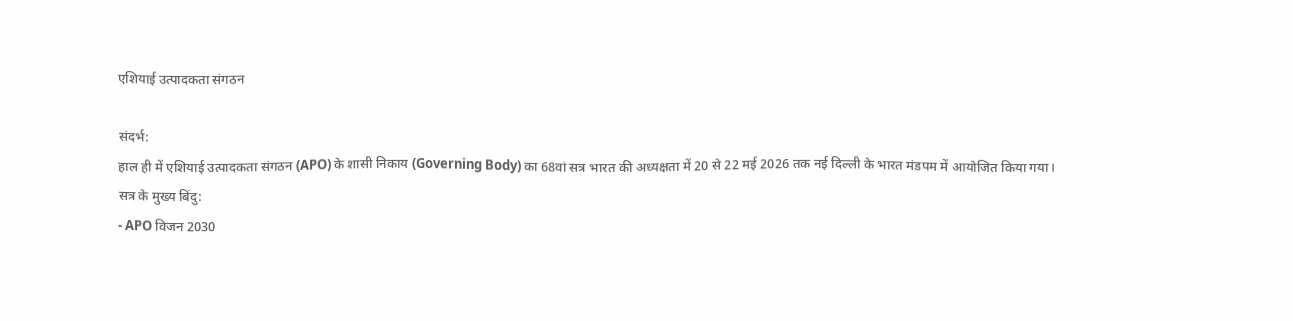एशियाई उत्पादकता संगठन

संदर्भ:
हाल ही में एशियाई उत्पादकता संगठन (APO) के शासी निकाय (Governing Body) का 68वां सत्र भारत की अध्यक्षता में 20 से 22 मई 2026 तक नई दिल्ली के भारत मंडपम में आयोजित किया गया।
सत्र के मुख्य बिंदु:
- APO विजन 2030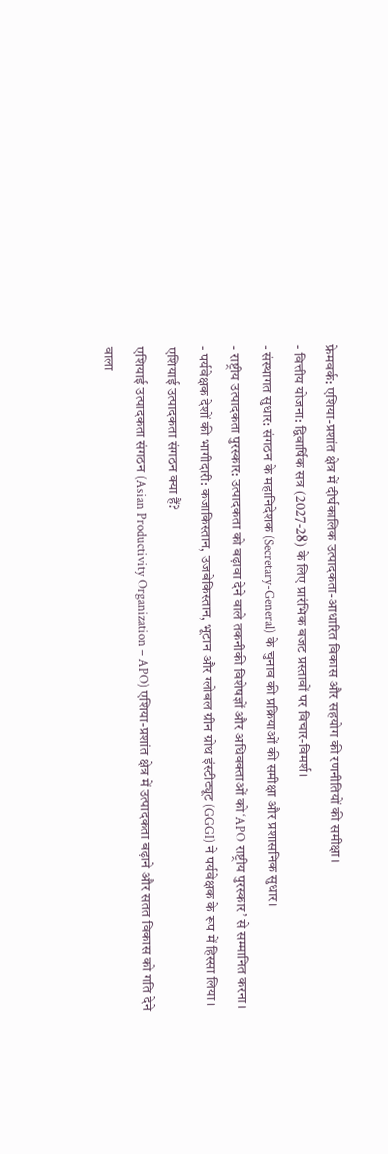फ्रेमवर्क: एशिया-प्रशांत क्षेत्र में दीर्घकालिक उत्पादकता-आधारित विकास और सहयोग की रणनीतियों की समीक्षा।
- वित्तीय योजना: द्विवार्षिक सत्र (2027-28) के लिए प्रारंभिक बजट प्रस्तावों पर विचार-विमर्श।
- संस्थागत सुधार: संगठन के महानिदेशक (Secretary-General) के चुनाव की प्रक्रियाओं की समीक्षा और प्रशासनिक सुधार।
- राष्ट्रीय उत्पादकता पुरस्कार: उत्पादकता को बढ़ावा देने वाले तकनीकी विशेषज्ञों और अधिवक्ताओं को ‘APO राष्ट्रीय पुरस्कार’ से सम्मानित करना।
- पर्यवेक्षक देशों की भागीदारी: कजाकिस्तान, उजबेकिस्तान, भूटान और ग्लोबल ग्रीन ग्रोथ इंस्टीट्यूट (GGGI) ने पर्यवेक्षक के रूप में हिस्सा लिया।
एशियाई उत्पादकता संगठन क्या हैं?
एशियाई उत्पादकता संगठन (Asian Productivity Organization – APO) एशिया-प्रशांत क्षेत्र में उत्पादकता बढ़ाने और सतत विकास को गति देने वाला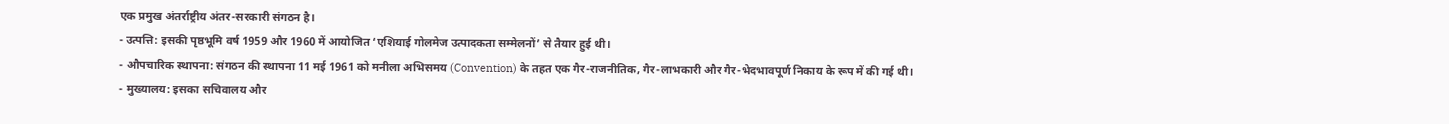एक प्रमुख अंतर्राष्ट्रीय अंतर-सरकारी संगठन है।
- उत्पत्ति: इसकी पृष्ठभूमि वर्ष 1959 और 1960 में आयोजित ‘एशियाई गोलमेज उत्पादकता सम्मेलनों’ से तैयार हुई थी।
- औपचारिक स्थापना: संगठन की स्थापना 11 मई 1961 को मनीला अभिसमय (Convention) के तहत एक गैर-राजनीतिक, गैर-लाभकारी और गैर-भेदभावपूर्ण निकाय के रूप में की गई थी।
- मुख्यालय: इसका सचिवालय और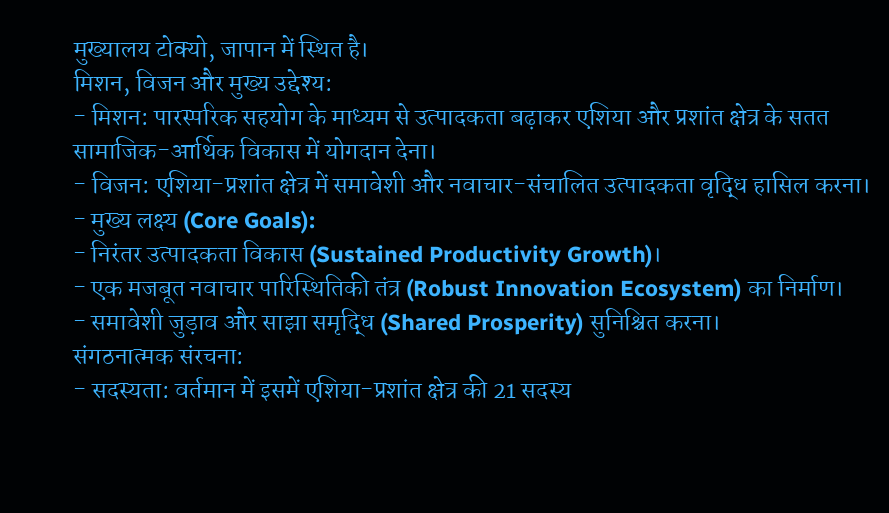मुख्यालय टोक्यो, जापान में स्थित है।
मिशन, विजन और मुख्य उद्देश्य:
- मिशन: पारस्परिक सहयोग के माध्यम से उत्पादकता बढ़ाकर एशिया और प्रशांत क्षेत्र के सतत सामाजिक-आर्थिक विकास में योगदान देना।
- विजन: एशिया-प्रशांत क्षेत्र में समावेशी और नवाचार-संचालित उत्पादकता वृद्धि हासिल करना।
- मुख्य लक्ष्य (Core Goals):
- निरंतर उत्पादकता विकास (Sustained Productivity Growth)।
- एक मजबूत नवाचार पारिस्थितिकी तंत्र (Robust Innovation Ecosystem) का निर्माण।
- समावेशी जुड़ाव और साझा समृद्धि (Shared Prosperity) सुनिश्चित करना।
संगठनात्मक संरचना:
- सदस्यता: वर्तमान में इसमें एशिया-प्रशांत क्षेत्र की 21 सदस्य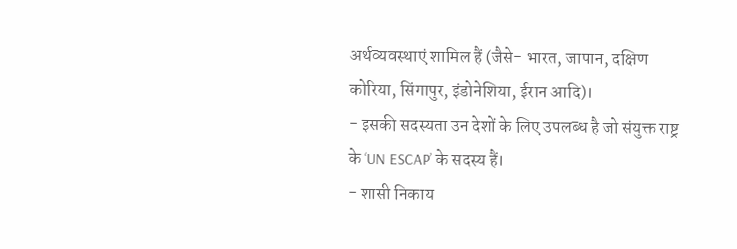अर्थव्यवस्थाएं शामिल हैं (जैसे- भारत, जापान, दक्षिण कोरिया, सिंगापुर, इंडोनेशिया, ईरान आदि)।
- इसकी सदस्यता उन देशों के लिए उपलब्ध है जो संयुक्त राष्ट्र के ‘UN ESCAP’ के सदस्य हैं।
- शासी निकाय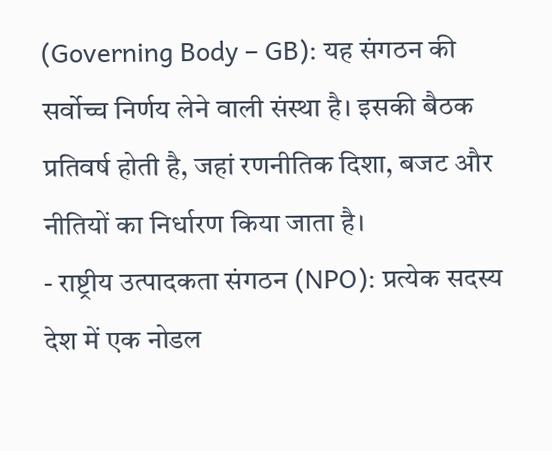(Governing Body – GB): यह संगठन की सर्वोच्च निर्णय लेने वाली संस्था है। इसकी बैठक प्रतिवर्ष होती है, जहां रणनीतिक दिशा, बजट और नीतियों का निर्धारण किया जाता है।
- राष्ट्रीय उत्पादकता संगठन (NPO): प्रत्येक सदस्य देश में एक नोडल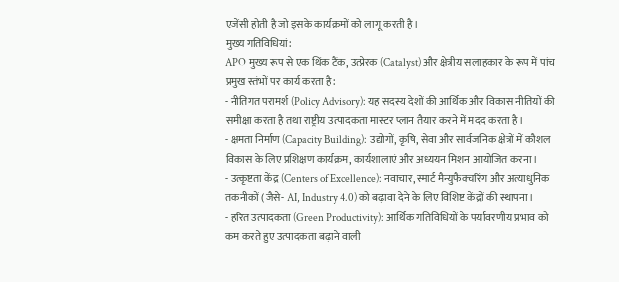एजेंसी होती है जो इसके कार्यक्रमों को लागू करती है।
मुख्य गतिविधियां:
APO मुख्य रूप से एक थिंक टैंक, उत्प्रेरक (Catalyst) और क्षेत्रीय सलाहकार के रूप में पांच प्रमुख स्तंभों पर कार्य करता है:
- नीतिगत परामर्श (Policy Advisory): यह सदस्य देशों की आर्थिक और विकास नीतियों की समीक्षा करता है तथा राष्ट्रीय उत्पादकता मास्टर प्लान तैयार करने में मदद करता है।
- क्षमता निर्माण (Capacity Building): उद्योगों, कृषि, सेवा और सार्वजनिक क्षेत्रों में कौशल विकास के लिए प्रशिक्षण कार्यक्रम, कार्यशालाएं और अध्ययन मिशन आयोजित करना।
- उत्कृष्टता केंद्र (Centers of Excellence): नवाचार, स्मार्ट मैन्युफैक्चरिंग और अत्याधुनिक तकनीकों (जैसे- AI, Industry 4.0) को बढ़ावा देने के लिए विशिष्ट केंद्रों की स्थापना।
- हरित उत्पादकता (Green Productivity): आर्थिक गतिविधियों के पर्यावरणीय प्रभाव को कम करते हुए उत्पादकता बढ़ाने वाली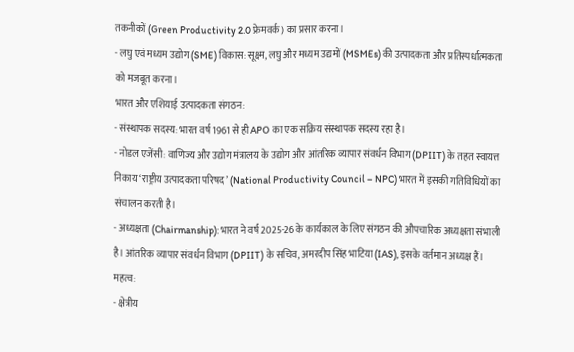तकनीकों (Green Productivity 2.0 फ्रेमवर्क) का प्रसार करना।
- लघु एवं मध्यम उद्योग (SME) विकास: सूक्ष्म, लघु और मध्यम उद्यमों (MSMEs) की उत्पादकता और प्रतिस्पर्धात्मकता को मजबूत करना।
भारत और एशियाई उत्पादकता संगठन:
- संस्थापक सदस्य: भारत वर्ष 1961 से ही APO का एक सक्रिय संस्थापक सदस्य रहा है।
- नोडल एजेंसी: वाणिज्य और उद्योग मंत्रालय के उद्योग और आंतरिक व्यापार संवर्धन विभाग (DPIIT) के तहत स्वायत्त निकाय ‘राष्ट्रीय उत्पादकता परिषद’ (National Productivity Council – NPC) भारत में इसकी गतिविधियों का संचालन करती है।
- अध्यक्षता (Chairmanship): भारत ने वर्ष 2025-26 के कार्यकाल के लिए संगठन की औपचारिक अध्यक्षता संभाली है। आंतरिक व्यापार संवर्धन विभाग (DPIIT) के सचिव, अमरदीप सिंह भाटिया (IAS), इसके वर्तमान अध्यक्ष हैं।
महत्व:
- क्षेत्रीय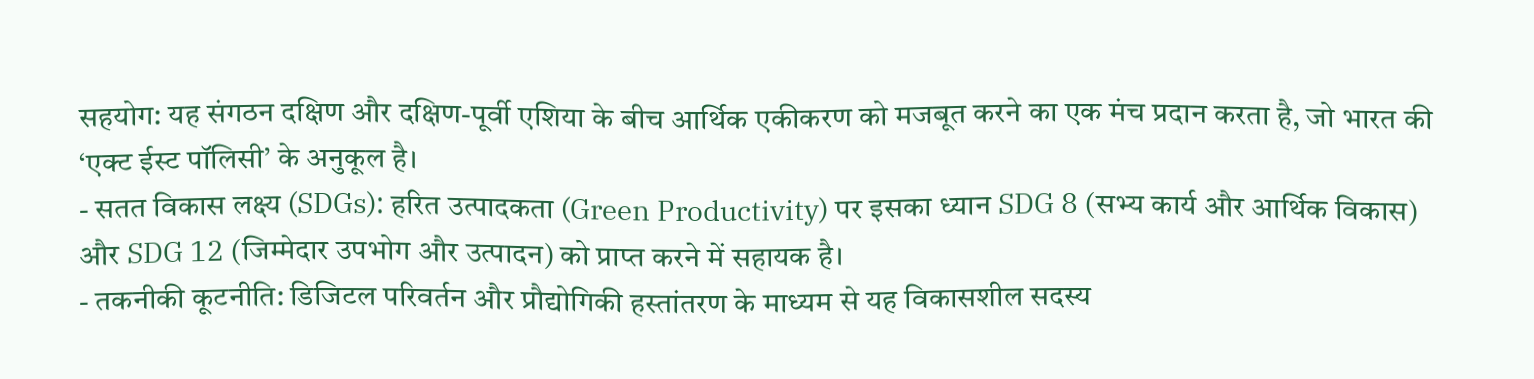सहयोग: यह संगठन दक्षिण और दक्षिण-पूर्वी एशिया के बीच आर्थिक एकीकरण को मजबूत करने का एक मंच प्रदान करता है, जो भारत की ‘एक्ट ईस्ट पॉलिसी’ के अनुकूल है।
- सतत विकास लक्ष्य (SDGs): हरित उत्पादकता (Green Productivity) पर इसका ध्यान SDG 8 (सभ्य कार्य और आर्थिक विकास) और SDG 12 (जिम्मेदार उपभोग और उत्पादन) को प्राप्त करने में सहायक है।
- तकनीकी कूटनीति: डिजिटल परिवर्तन और प्रौद्योगिकी हस्तांतरण के माध्यम से यह विकासशील सदस्य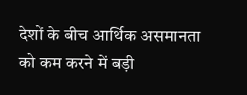देशों के बीच आर्थिक असमानता को कम करने में बड़ी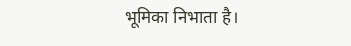भूमिका निभाता है।